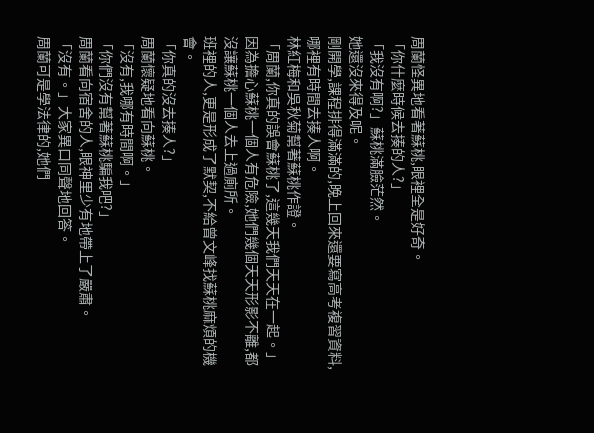周蘭怪異地看著蘇桃,眼裡全是好奇。
「你什麼時候去揍的人?」
「我沒有啊?」蘇桃滿臉茫然。
她還沒來得及呢。
剛開學,課程排得滿滿的,晚上回來還要寫高考複習資料,哪裡有時間去揍人啊。
林紅梅和吳秋菊幫著蘇桃作證。
「周蘭,你真的誤會蘇桃了,這幾天我們天天在一起。」
因為擔心蘇桃一個人有危險,她們幾個天天形影不離,都沒讓蘇桃一個人去上過廁所。
班裡的人,更是形成了默契,不給曾文峰找蘇桃麻煩的機會。
「你真的沒去揍人?」
周蘭懷疑地看向蘇桃。
「沒有,我哪有時間啊。」
「你們沒有幫著蘇桃騙我吧?」
周蘭看向宿舍的人,眼神里少有地帶上了嚴肅。
「沒有。」大家異口同聲地回答。
周蘭可是學法律的,她們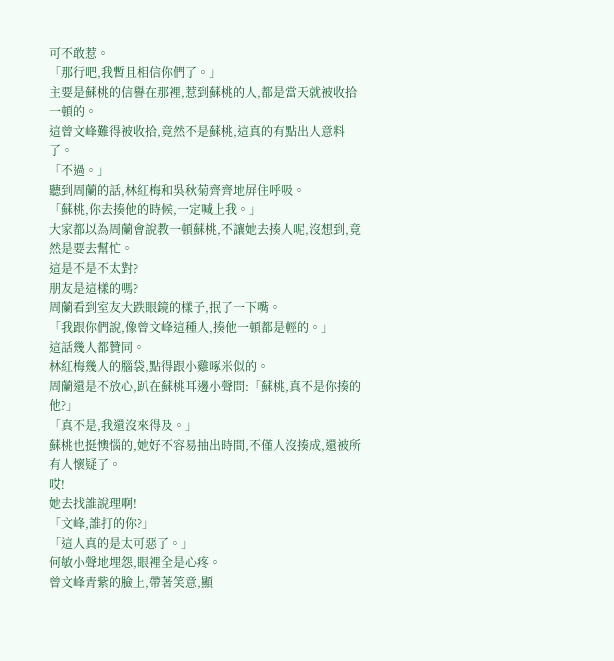可不敢惹。
「那行吧,我暫且相信你們了。」
主要是蘇桃的信譽在那裡,惹到蘇桃的人,都是當天就被收拾一頓的。
這曾文峰難得被收拾,竟然不是蘇桃,這真的有點出人意料了。
「不過。」
聽到周蘭的話,林紅梅和吳秋菊齊齊地屏住呼吸。
「蘇桃,你去揍他的時候,一定喊上我。」
大家都以為周蘭會說教一頓蘇桃,不讓她去揍人呢,沒想到,竟然是要去幫忙。
這是不是不太對?
朋友是這樣的嗎?
周蘭看到室友大跌眼鏡的樣子,抿了一下嘴。
「我跟你們說,像曾文峰這種人,揍他一頓都是輕的。」
這話幾人都贊同。
林紅梅幾人的腦袋,點得跟小雞啄米似的。
周蘭還是不放心,趴在蘇桃耳邊小聲問:「蘇桃,真不是你揍的他?」
「真不是,我還沒來得及。」
蘇桃也挺懊惱的,她好不容易抽出時間,不僅人沒揍成,還被所有人懷疑了。
哎!
她去找誰說理啊!
「文峰,誰打的你?」
「這人真的是太可惡了。」
何敏小聲地埋怨,眼裡全是心疼。
曾文峰青紫的臉上,帶著笑意,顯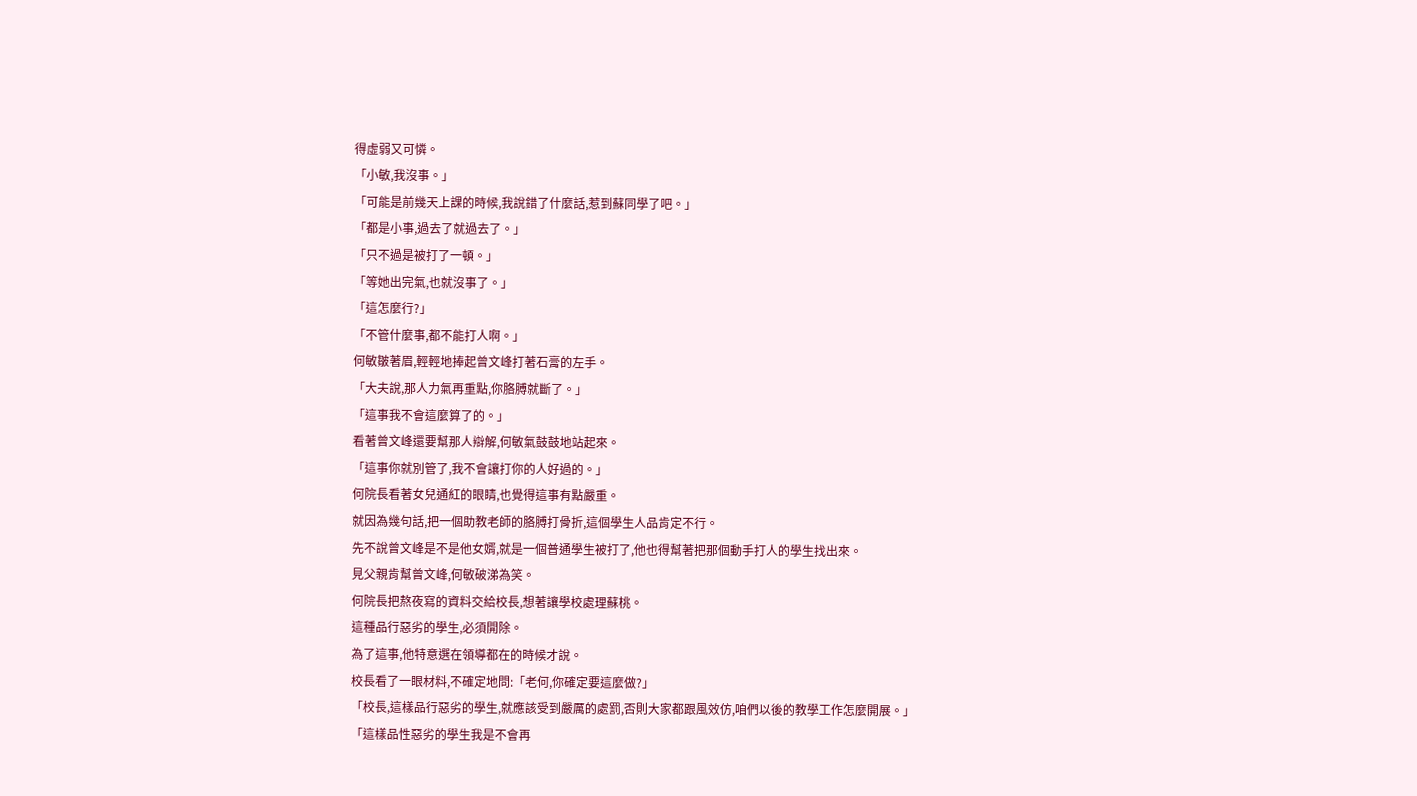得虛弱又可憐。
「小敏,我沒事。」
「可能是前幾天上課的時候,我說錯了什麼話,惹到蘇同學了吧。」
「都是小事,過去了就過去了。」
「只不過是被打了一頓。」
「等她出完氣,也就沒事了。」
「這怎麼行?」
「不管什麼事,都不能打人啊。」
何敏皺著眉,輕輕地捧起曾文峰打著石膏的左手。
「大夫說,那人力氣再重點,你胳膊就斷了。」
「這事我不會這麼算了的。」
看著曾文峰還要幫那人辯解,何敏氣鼓鼓地站起來。
「這事你就別管了,我不會讓打你的人好過的。」
何院長看著女兒通紅的眼睛,也覺得這事有點嚴重。
就因為幾句話,把一個助教老師的胳膊打骨折,這個學生人品肯定不行。
先不說曾文峰是不是他女婿,就是一個普通學生被打了,他也得幫著把那個動手打人的學生找出來。
見父親肯幫曾文峰,何敏破涕為笑。
何院長把熬夜寫的資料交給校長,想著讓學校處理蘇桃。
這種品行惡劣的學生,必須開除。
為了這事,他特意選在領導都在的時候才說。
校長看了一眼材料,不確定地問:「老何,你確定要這麼做?」
「校長,這樣品行惡劣的學生,就應該受到嚴厲的處罰,否則大家都跟風效仿,咱們以後的教學工作怎麼開展。」
「這樣品性惡劣的學生我是不會再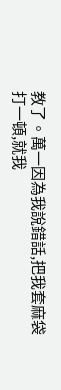教了。萬一因為我說錯話,把我套麻袋打一頓,就我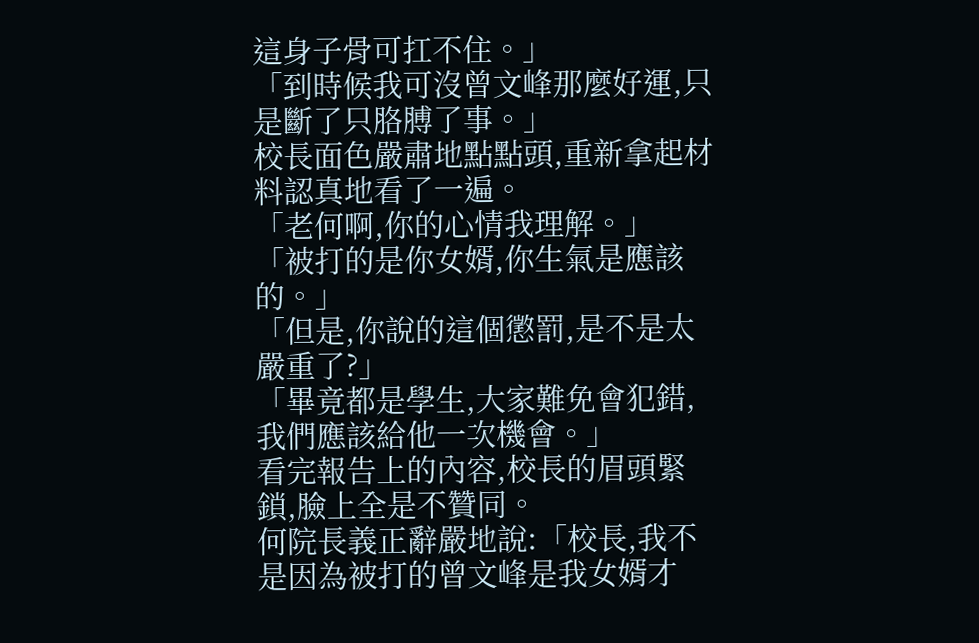這身子骨可扛不住。」
「到時候我可沒曾文峰那麼好運,只是斷了只胳膊了事。」
校長面色嚴肅地點點頭,重新拿起材料認真地看了一遍。
「老何啊,你的心情我理解。」
「被打的是你女婿,你生氣是應該的。」
「但是,你說的這個懲罰,是不是太嚴重了?」
「畢竟都是學生,大家難免會犯錯,我們應該給他一次機會。」
看完報告上的內容,校長的眉頭緊鎖,臉上全是不贊同。
何院長義正辭嚴地說:「校長,我不是因為被打的曾文峰是我女婿才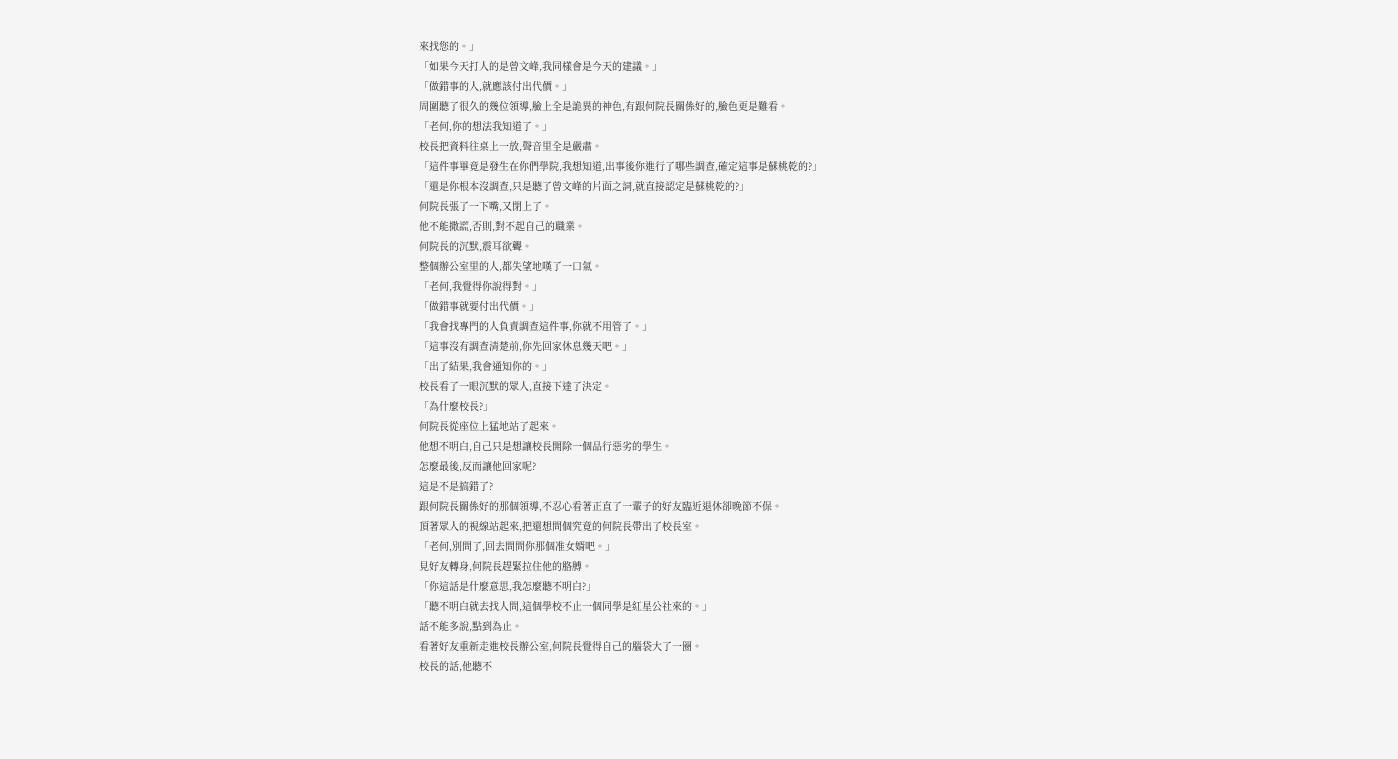來找您的。」
「如果今天打人的是曾文峰,我同樣會是今天的建議。」
「做錯事的人,就應該付出代價。」
周圍聽了很久的幾位領導,臉上全是詭異的神色,有跟何院長關係好的,臉色更是難看。
「老何,你的想法我知道了。」
校長把資料往桌上一放,聲音里全是嚴肅。
「這件事畢竟是發生在你們學院,我想知道,出事後你進行了哪些調查,確定這事是蘇桃乾的?」
「還是你根本沒調查,只是聽了曾文峰的片面之詞,就直接認定是蘇桃乾的?」
何院長張了一下嘴,又閉上了。
他不能撒謊,否則,對不起自己的職業。
何院長的沉默,震耳欲聾。
整個辦公室里的人,都失望地嘆了一口氣。
「老何,我覺得你說得對。」
「做錯事就要付出代價。」
「我會找專門的人負責調查這件事,你就不用管了。」
「這事沒有調查清楚前,你先回家休息幾天吧。」
「出了結果,我會通知你的。」
校長看了一眼沉默的眾人,直接下達了決定。
「為什麼校長?」
何院長從座位上猛地站了起來。
他想不明白,自己只是想讓校長開除一個品行惡劣的學生。
怎麼最後,反而讓他回家呢?
這是不是搞錯了?
跟何院長關係好的那個領導,不忍心看著正直了一輩子的好友臨近退休卻晚節不保。
頂著眾人的視線站起來,把還想問個究竟的何院長帶出了校長室。
「老何,別問了,回去問問你那個准女婿吧。」
見好友轉身,何院長趕緊拉住他的胳膊。
「你這話是什麼意思,我怎麼聽不明白?」
「聽不明白就去找人問,這個學校不止一個同學是紅星公社來的。」
話不能多說,點到為止。
看著好友重新走進校長辦公室,何院長覺得自己的腦袋大了一圈。
校長的話,他聽不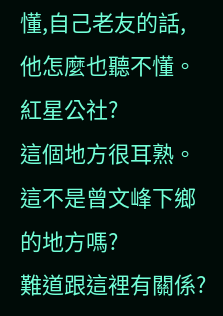懂,自己老友的話,他怎麼也聽不懂。
紅星公社?
這個地方很耳熟。
這不是曾文峰下鄉的地方嗎?
難道跟這裡有關係?